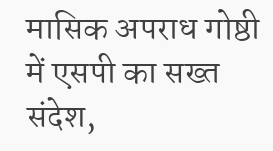मासिक अपराध गोष्ठी में एसपी का सख्त संदेश,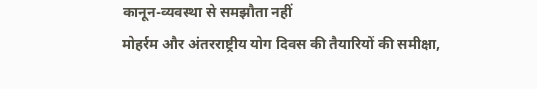कानून-व्यवस्था से समझौता नहीं
मोहर्रम और अंतरराष्ट्रीय योग दिवस की तैयारियों की समीक्षा,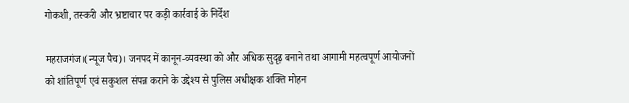गोकशी, तस्करी और भ्रष्टाचार पर कड़ी कार्रवाई के निर्देश

महराजगंज।(न्यूज पैच)। जनपद में कानून-व्यवस्था को और अधिक सुदृढ़ बनाने तथा आगामी महत्वपूर्ण आयोजनों को शांतिपूर्ण एवं सकुशल संपन्न कराने के उद्देश्य से पुलिस अधीक्षक शक्ति मोहन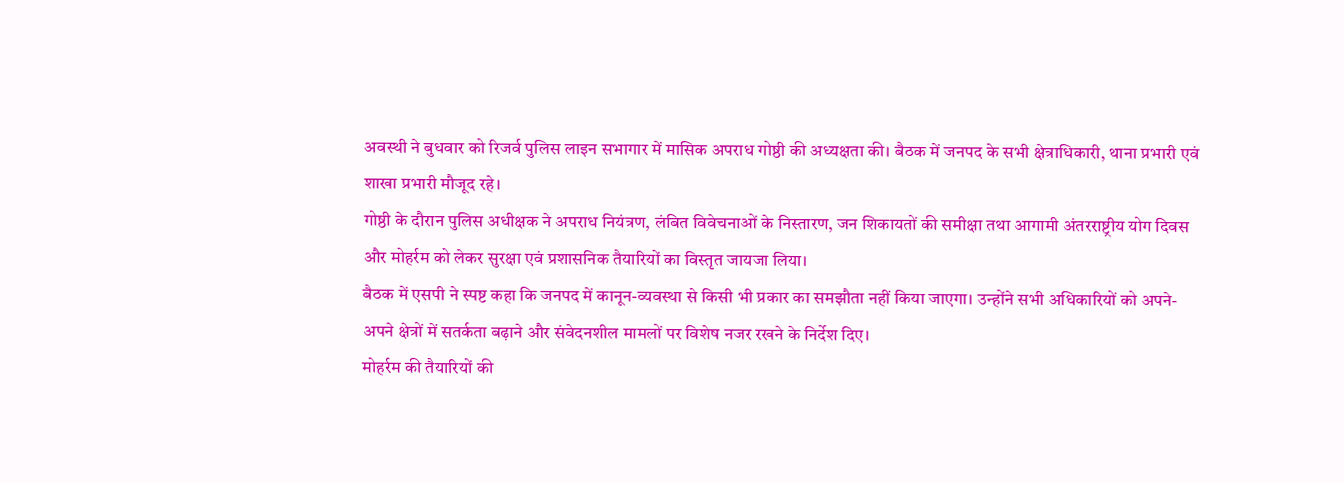अवस्थी ने बुधवार को रिजर्व पुलिस लाइन सभागार में मासिक अपराध गोष्ठी की अध्यक्षता की। बैठक में जनपद के सभी क्षेत्राधिकारी, थाना प्रभारी एवं शाखा प्रभारी मौजूद रहे।
गोष्ठी के दौरान पुलिस अधीक्षक ने अपराध नियंत्रण, लंबित विवेचनाओं के निस्तारण, जन शिकायतों की समीक्षा तथा आगामी अंतरराष्ट्रीय योग दिवस और मोहर्रम को लेकर सुरक्षा एवं प्रशासनिक तैयारियों का विस्तृत जायजा लिया।
बैठक में एसपी ने स्पष्ट कहा कि जनपद में कानून-व्यवस्था से किसी भी प्रकार का समझौता नहीं किया जाएगा। उन्होंने सभी अधिकारियों को अपने-अपने क्षेत्रों में सतर्कता बढ़ाने और संवेदनशील मामलों पर विशेष नजर रखने के निर्देश दिए।
मोहर्रम की तैयारियों की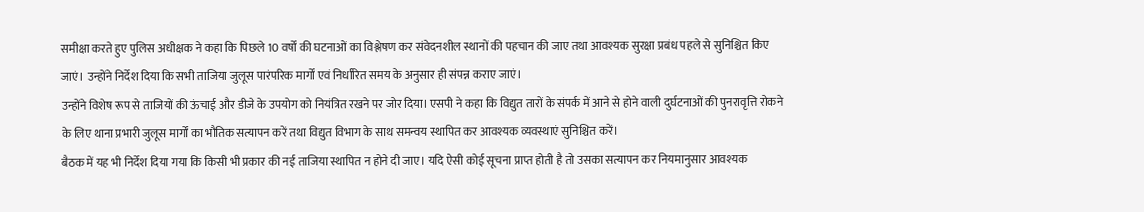समीक्षा करते हुए पुलिस अधीक्षक ने कहा कि पिछले 10 वर्षों की घटनाओं का विश्लेषण कर संवेदनशील स्थानों की पहचान की जाए तथा आवश्यक सुरक्षा प्रबंध पहले से सुनिश्चित किए जाएं। उन्होंने निर्देश दिया कि सभी ताजिया जुलूस पारंपरिक मार्गों एवं निर्धारित समय के अनुसार ही संपन्न कराए जाएं।
उन्होंने विशेष रूप से ताजियों की ऊंचाई और डीजे के उपयोग को नियंत्रित रखने पर जोर दिया। एसपी ने कहा कि विद्युत तारों के संपर्क में आने से होने वाली दुर्घटनाओं की पुनरावृत्ति रोकने के लिए थाना प्रभारी जुलूस मार्गों का भौतिक सत्यापन करें तथा विद्युत विभाग के साथ समन्वय स्थापित कर आवश्यक व्यवस्थाएं सुनिश्चित करें।
बैठक में यह भी निर्देश दिया गया कि किसी भी प्रकार की नई ताजिया स्थापित न होने दी जाए। यदि ऐसी कोई सूचना प्राप्त होती है तो उसका सत्यापन कर नियमानुसार आवश्यक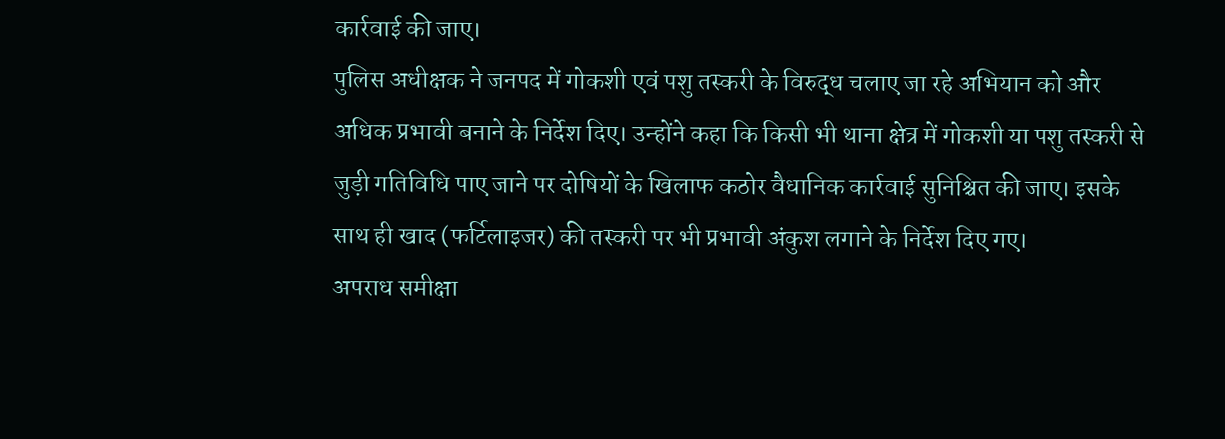कार्रवाई की जाए।
पुलिस अधीक्षक ने जनपद में गोकशी एवं पशु तस्करी के विरुद्ध चलाए जा रहे अभियान को और अधिक प्रभावी बनाने के निर्देश दिए। उन्होंने कहा कि किसी भी थाना क्षेत्र में गोकशी या पशु तस्करी से जुड़ी गतिविधि पाए जाने पर दोषियों के खिलाफ कठोर वैधानिक कार्रवाई सुनिश्चित की जाए। इसके साथ ही खाद (फर्टिलाइजर) की तस्करी पर भी प्रभावी अंकुश लगाने के निर्देश दिए गए।
अपराध समीक्षा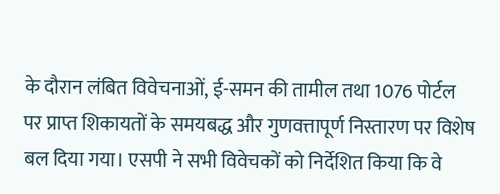के दौरान लंबित विवेचनाओं, ई-समन की तामील तथा 1076 पोर्टल पर प्राप्त शिकायतों के समयबद्ध और गुणवत्तापूर्ण निस्तारण पर विशेष बल दिया गया। एसपी ने सभी विवेचकों को निर्देशित किया कि वे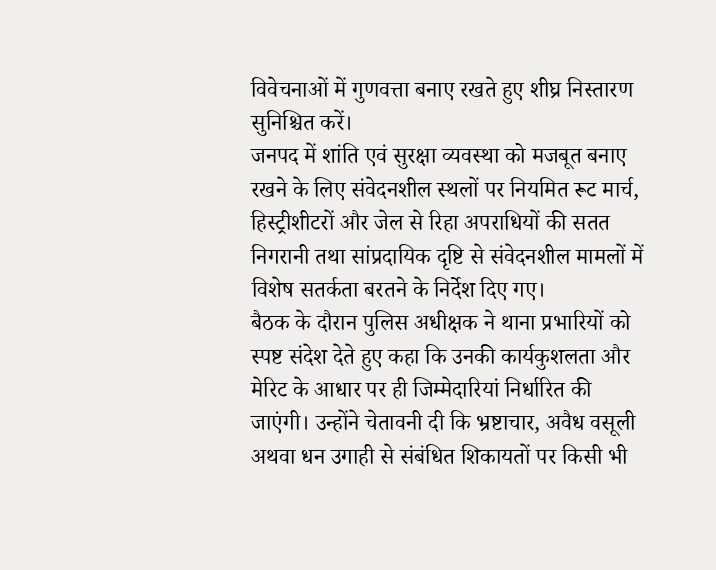विवेचनाओं में गुणवत्ता बनाए रखते हुए शीघ्र निस्तारण सुनिश्चित करें।
जनपद में शांति एवं सुरक्षा व्यवस्था को मजबूत बनाए रखने के लिए संवेदनशील स्थलों पर नियमित रूट मार्च, हिस्ट्रीशीटरों और जेल से रिहा अपराधियों की सतत निगरानी तथा सांप्रदायिक दृष्टि से संवेदनशील मामलों में विशेष सतर्कता बरतने के निर्देश दिए गए।
बैठक के दौरान पुलिस अधीक्षक ने थाना प्रभारियों को स्पष्ट संदेश देते हुए कहा कि उनकी कार्यकुशलता और मेरिट के आधार पर ही जिम्मेदारियां निर्धारित की जाएंगी। उन्होंने चेतावनी दी कि भ्रष्टाचार, अवैध वसूली अथवा धन उगाही से संबंधित शिकायतों पर किसी भी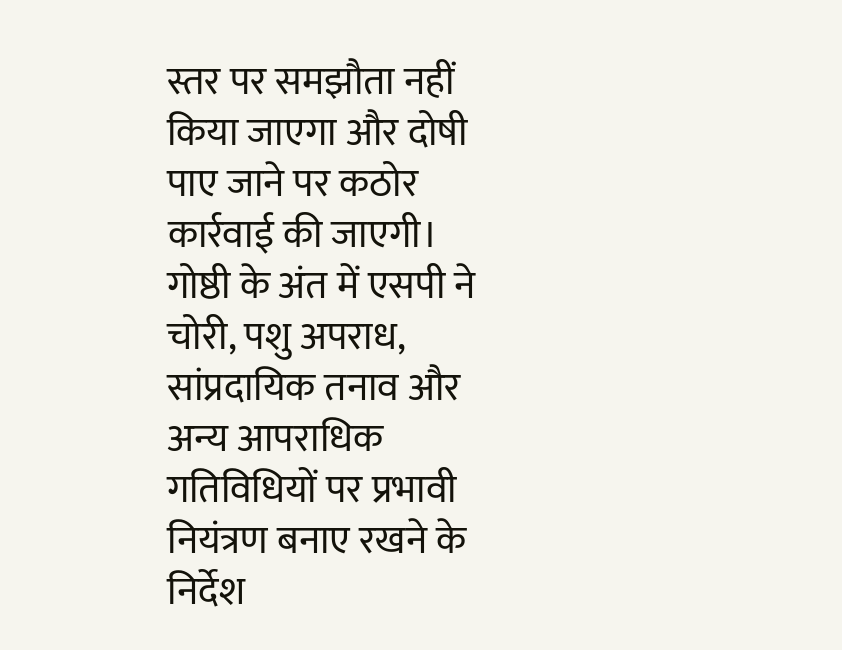स्तर पर समझौता नहीं किया जाएगा और दोषी पाए जाने पर कठोर कार्रवाई की जाएगी।
गोष्ठी के अंत में एसपी ने चोरी, पशु अपराध, सांप्रदायिक तनाव और अन्य आपराधिक गतिविधियों पर प्रभावी नियंत्रण बनाए रखने के निर्देश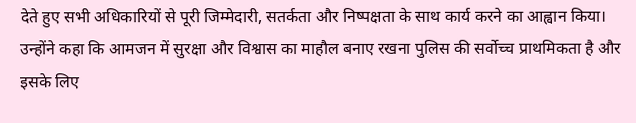देते हुए सभी अधिकारियों से पूरी जिम्मेदारी, सतर्कता और निष्पक्षता के साथ कार्य करने का आह्वान किया।
उन्होंने कहा कि आमजन में सुरक्षा और विश्वास का माहौल बनाए रखना पुलिस की सर्वोच्च प्राथमिकता है और इसके लिए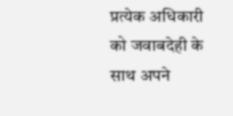प्रत्येक अधिकारी को जवाबदेही के साथ अपने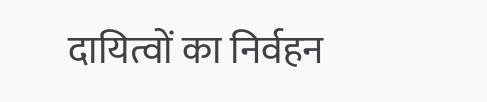दायित्वों का निर्वहन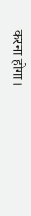करना होगा।